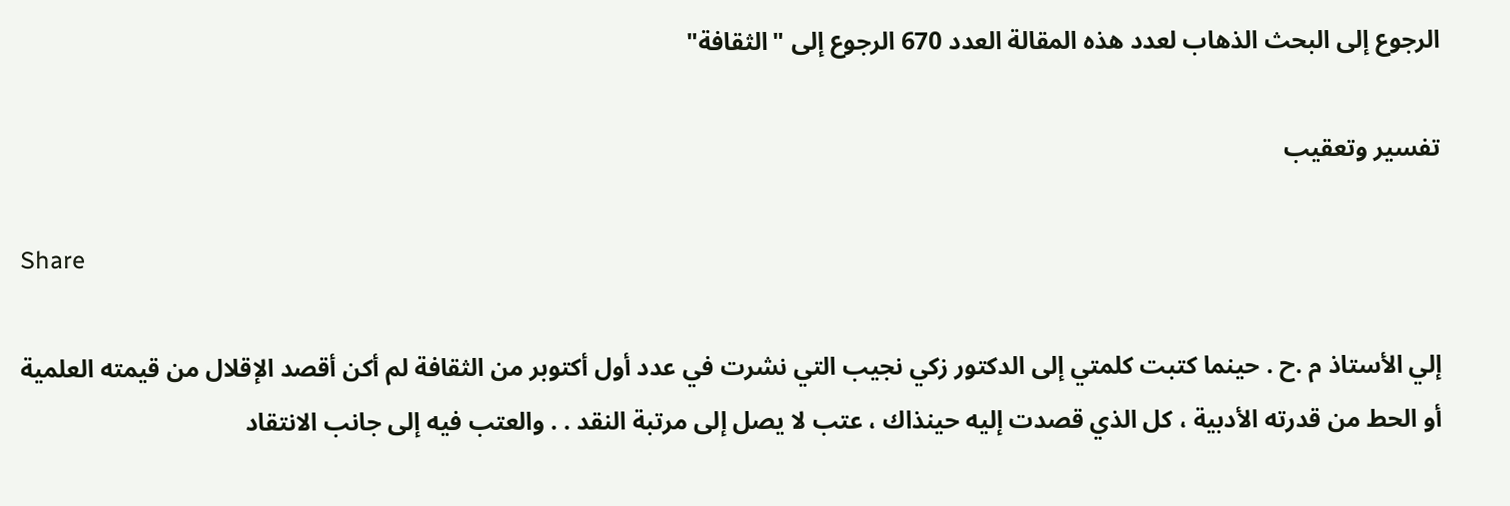الرجوع إلى البحث الذهاب لعدد هذه المقالة العدد 670 الرجوع إلى "الثقافة"

تفسير وتعقيب

Share

إلي الأستاذ م .ح . حينما كتبت كلمتي إلى الدكتور زكي نجيب التي نشرت في عدد أول أكتوبر من الثقافة لم أكن أقصد الإقلال من قيمته العلمية أو الحط من قدرته الأدبية ، كل الذي قصدت إليه حينذاك ، عتب لا يصل إلى مرتبة النقد . . والعتب فيه إلى جانب الانتقاد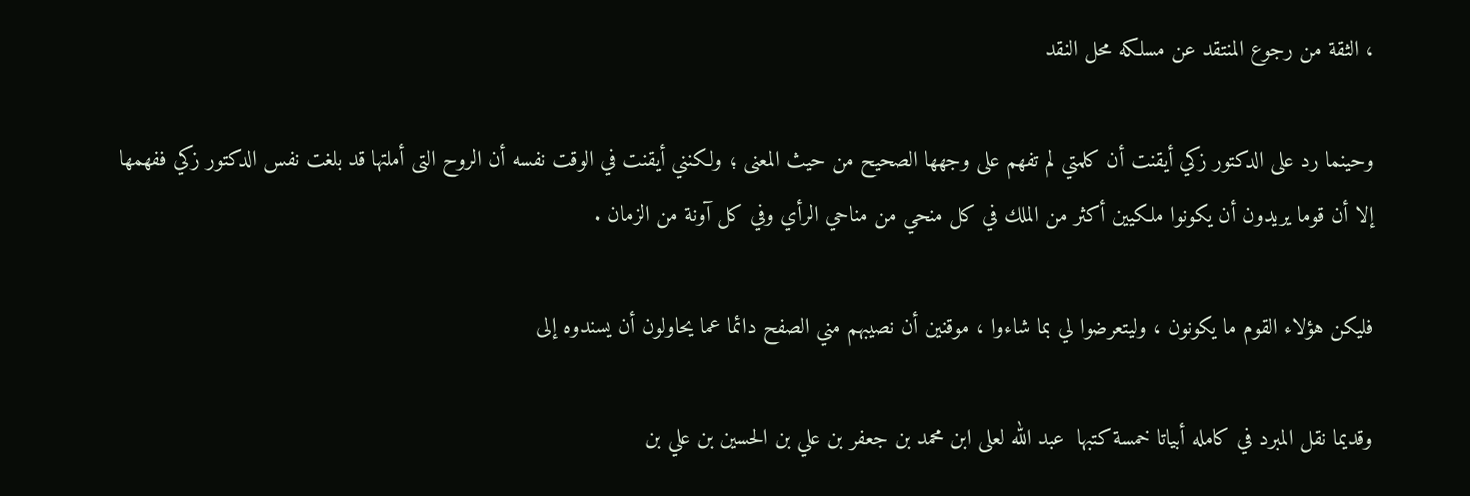، الثقة من رجوع المنتقد عن مسلكه محل النقد

وحينما رد على الدكتور زكي أيقنت أن كلمتي لم تفهم على وجهها الصحيح من حيث المعنى ؛ ولكنني أيقنت في الوقت نفسه أن الروح التى أملتها قد بلغت نفس الدكتور زكي ففهمها إلا أن قوما يريدون أن يكونوا ملكيين أكثر من الملك في كل منحي من مناحي الرأي وفي كل آونة من الزمان .

فليكن هؤلاء القوم ما يكونون ، وليتعرضوا لي بما شاءوا ، موقنين أن نصيبهم مني الصفح دائما عما يحاولون أن يسندوه إلى

وقديما نقل المبرد في كامله أبياتا خمسة كتبها  عبد الله لعلى ابن محمد بن جعفر بن علي بن الحسين بن علي بن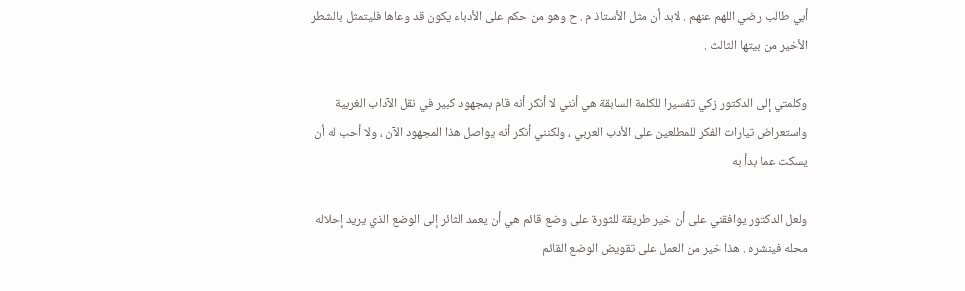أبي طالب رضي اللهم عنهم . لابد أن مثل الأستاذ م . ح وهو من حكم على الأدباء يكون قد وعاها فليتمثل بالشطر الأخير من بيتها الثالث .

وكلمتي إلى الدكتور زكي تفسيرا للكلمة السابقة هي أنني لا أنكر أنه قام بمجهود كبير في نقل الآداب الغربية واستعراض تيارات الفكر للمطلعين على الأدب العربي ، ولكنني أنكر أنه يواصل هذا المجهود الآن ، ولا أحب له أن يسكت عما بدأ به

ولعل الدكتور يوافقني على أن خير طريقة للثورة على وضع قائم هي أن يعمد الثائر إلى الوضع الذي يريد إحلاله محله فينشره . هذا خير من العمل على تقويض الوضع القائم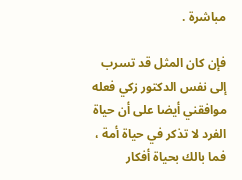مباشرة .

فإن كان المثل قد تسرب إلى نفس الدكتور زكي فعله موافقني أيضا على أن حياة الفرد لا تذكر في حياة أمة ، فما بالك بحياة أفكار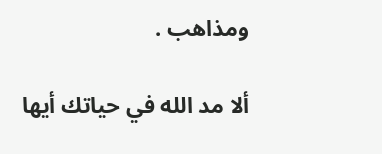ومذاهب .

ألا مد الله في حياتك أيها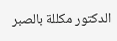الدكتور مكللة بالصبر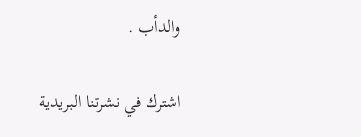والدأب .

اشترك في نشرتنا البريدية